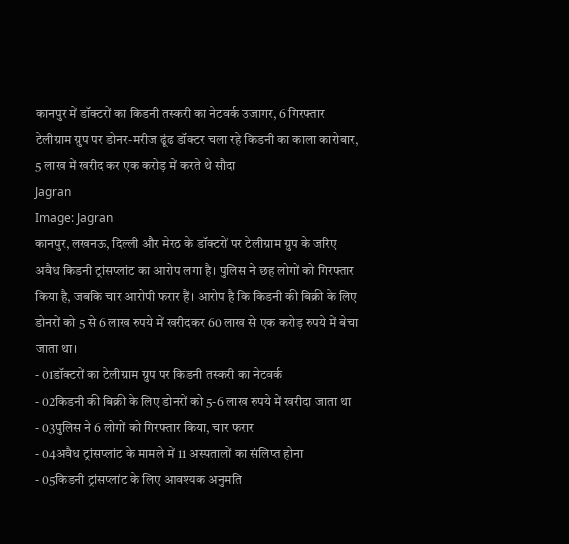कानपुर में डॉक्टरों का किडनी तस्करी का नेटवर्क उजागर, 6 गिरफ्तार
टेलीग्राम ग्रुप पर डोनर-मरीज ढूंढ डॉक्टर चला रहे किडनी का काला कारोबार, 5 लाख में खरीद कर एक करोड़ में करते थे सौदा
Jagran
Image: Jagran
कानपुर, लखनऊ, दिल्ली और मेरठ के डॉक्टरों पर टेलीग्राम ग्रुप के जरिए अवैध किडनी ट्रांसप्लांट का आरोप लगा है। पुलिस ने छह लोगों को गिरफ्तार किया है, जबकि चार आरोपी फरार हैं। आरोप है कि किडनी की बिक्री के लिए डोनरों को 5 से 6 लाख रुपये में खरीदकर 60 लाख से एक करोड़ रुपये में बेचा जाता था।
- 01डॉक्टरों का टेलीग्राम ग्रुप पर किडनी तस्करी का नेटवर्क
- 02किडनी की बिक्री के लिए डोनरों को 5-6 लाख रुपये में खरीदा जाता था
- 03पुलिस ने 6 लोगों को गिरफ्तार किया, चार फरार
- 04अवैध ट्रांसप्लांट के मामले में 11 अस्पतालों का संलिप्त होना
- 05किडनी ट्रांसप्लांट के लिए आवश्यक अनुमति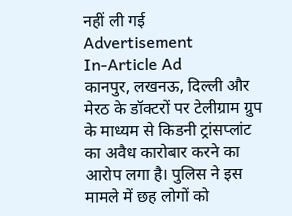नहीं ली गई
Advertisement
In-Article Ad
कानपुर, लखनऊ, दिल्ली और मेरठ के डॉक्टरों पर टेलीग्राम ग्रुप के माध्यम से किडनी ट्रांसप्लांट का अवैध कारोबार करने का आरोप लगा है। पुलिस ने इस मामले में छह लोगों को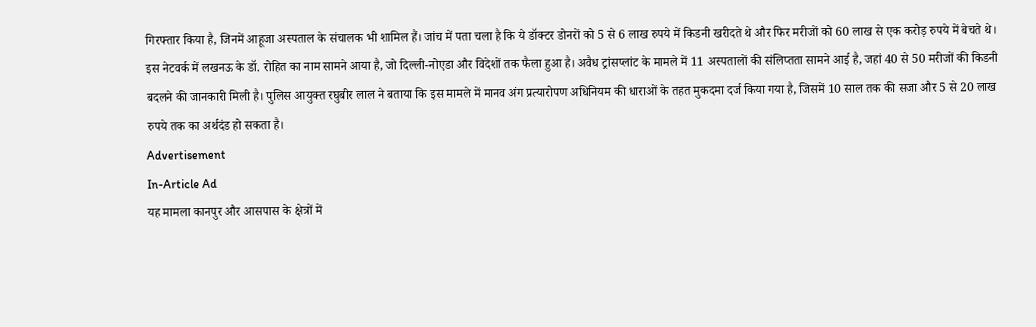गिरफ्तार किया है, जिनमें आहूजा अस्पताल के संचालक भी शामिल हैं। जांच में पता चला है कि ये डॉक्टर डोनरों को 5 से 6 लाख रुपये में किडनी खरीदते थे और फिर मरीजों को 60 लाख से एक करोड़ रुपये में बेचते थे। इस नेटवर्क में लखनऊ के डॉ. रोहित का नाम सामने आया है, जो दिल्ली-नोएडा और विदेशों तक फैला हुआ है। अवैध ट्रांसप्लांट के मामले में 11 अस्पतालों की संलिप्तता सामने आई है, जहां 40 से 50 मरीजों की किडनी बदलने की जानकारी मिली है। पुलिस आयुक्त रघुबीर लाल ने बताया कि इस मामले में मानव अंग प्रत्यारोपण अधिनियम की धाराओं के तहत मुकदमा दर्ज किया गया है, जिसमें 10 साल तक की सजा और 5 से 20 लाख रुपये तक का अर्थदंड हो सकता है।
Advertisement
In-Article Ad
यह मामला कानपुर और आसपास के क्षेत्रों में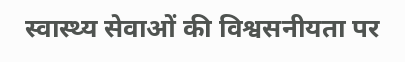स्वास्थ्य सेवाओं की विश्वसनीयता पर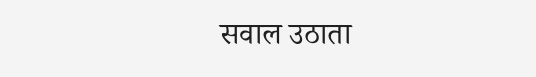सवाल उठाता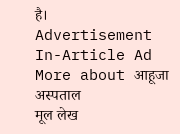है।
Advertisement
In-Article Ad
More about आहूजा अस्पताल
मूल लेख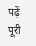पढ़ें
पूरी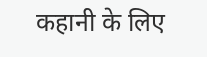कहानी के लिए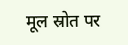मूल स्रोत पर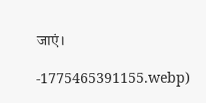जाएं।

-1775465391155.webp)